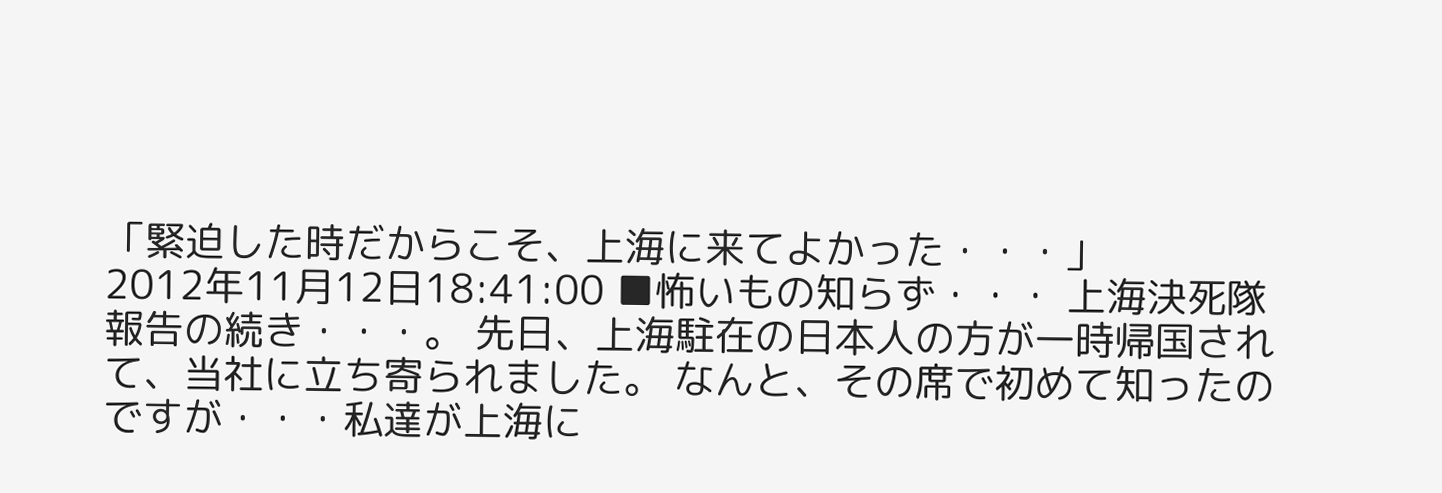「緊迫した時だからこそ、上海に来てよかった・・・」
2012年11月12日18:41:00 ■怖いもの知らず・・・ 上海決死隊報告の続き・・・。 先日、上海駐在の日本人の方が一時帰国されて、当社に立ち寄られました。 なんと、その席で初めて知ったのですが・・・私達が上海に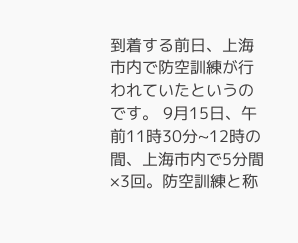到着する前日、上海市内で防空訓練が行われていたというのです。 9月15日、午前11時30分~12時の間、上海市内で5分間×3回。防空訓練と称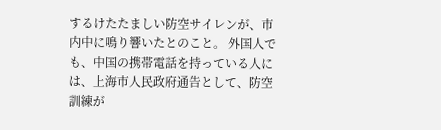するけたたましい防空サイレンが、市内中に鳴り響いたとのこと。 外国人でも、中国の携帯電話を持っている人には、上海市人民政府通告として、防空訓練が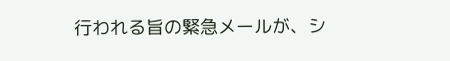行われる旨の緊急メールが、シ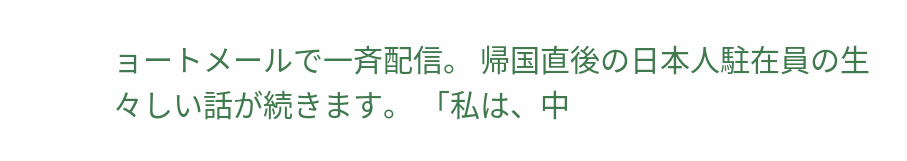ョートメールで一斉配信。 帰国直後の日本人駐在員の生々しい話が続きます。 「私は、中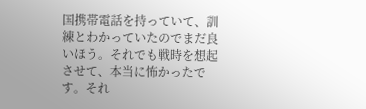国携帯電話を持っていて、訓練とわかっていたのでまだ良いほう。それでも戦時を想起させて、本当に怖かったです。それ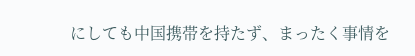にしても中国携帯を持たず、まったく事情を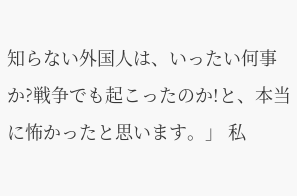知らない外国人は、いったい何事か?戦争でも起こったのか!と、本当に怖かったと思います。」 私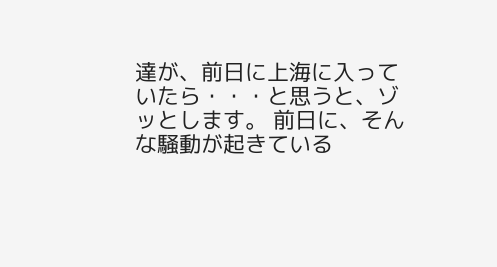達が、前日に上海に入っていたら・・・と思うと、ゾッとします。 前日に、そんな騒動が起きている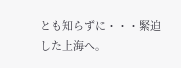とも知らずに・・・緊迫した上海へ。